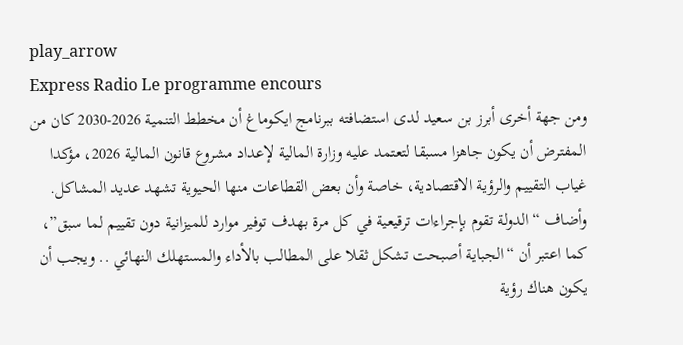play_arrow
Express Radio Le programme encours
ومن جهة أخرى أبرز بن سعيد لدى استضافته ببرنامج ايكوماغ أن مخطط التنمية 2026-2030 كان من المفترض أن يكون جاهزا مسبقا لتعتمد عليه وزارة المالية لإعداد مشروع قانون المالية 2026، مؤكدا غياب التقييم والرؤية الاقتصادية، خاصة وأن بعض القطاعات منها الحيوية تشهد عديد المشاكل.
وأضاف “الدولة تقوم بإجراءات ترقيعية في كل مرة بهدف توفير موارد للميزانية دون تقييم لما سبق”، كما اعتبر أن “الجباية أصبحت تشكل ثقلا على المطالب بالأداء والمستهلك النهائي .. ويجب أن يكون هناك رؤية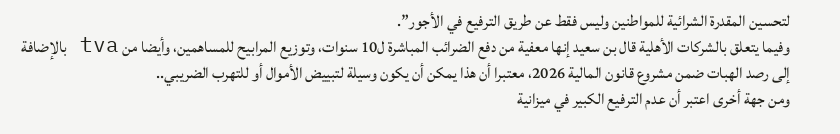لتحسين المقدرة الشرائية للمواطنين وليس فقط عن طريق الترفيع في الأجور”.
وفيما يتعلق بالشركات الأهلية قال بن سعيد إنها معفية من دفع الضرائب المباشرة ل10 سنوات، وتوزيع المرابيح للمساهمين، وأيضا من tva بالإضافة إلى رصد الهبات ضمن مشروع قانون المالية 2026، معتبرا أن هذا يمكن أن يكون وسيلة لتبييض الأموال أو للتهرب الضريبي..
ومن جهة أخرى اعتبر أن عدم الترفيع الكبير في ميزانية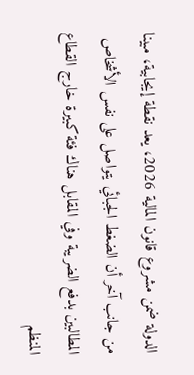الدولة ضمن مشروع قانون المالية 2026، يعد نقطة إيجابية، مبينا من جانب آخر أن الضغط الجبائي يتواصل على نفس الأشخاص المطالبين بدفع الضريبة وفي المقابل هناك فئة كبيرة خارج القطاع المنظم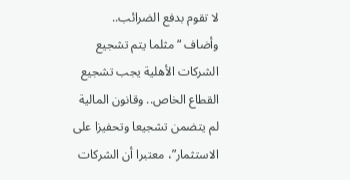لا تقوم بدفع الضرائب..
وأضاف “مثلما يتم تشجيع الشركات الأهلية يجب تشجيع القطاع الخاص.. وقانون المالية لم يتضمن تشجيعا وتحفيزا على الاستثمار”، معتبرا أن الشركات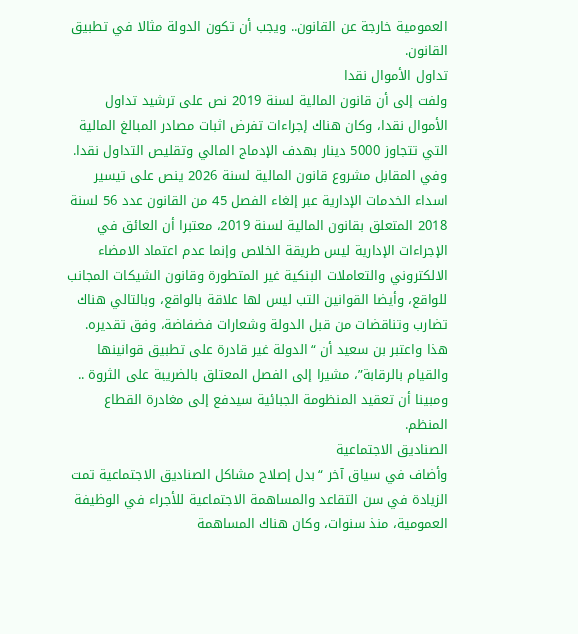العمومية خارجة عن القانون.. ويجب أن تكون الدولة مثالا في تطبيق القانون.
تداول الأموال نقدا
ولفت إلى أن قانون المالية لسنة 2019 نص على ترشيد تداول الأموال نقدا، وكان هناك إجراءات تفرض اثبات مصادر المبالغ المالية التي تتجاوز 5000 دينار بهدف الإدماج المالي وتقليص التداول نقدا.
وفي المقابل مشروع قانون المالية لسنة 2026 ينص على تيسير اسداء الخدمات الإدارية عبر إلغاء الفصل 45 من القانون عدد 56 لسنة 2018 المتعلق بقانون المالية لسنة 2019، معتبرا أن العائق في الإجراءات الإدارية ليس طريقة الخلاص وإنما عدم اعتماد الامضاء الالكتروني والتعاملات البنكية غير المتطورة وقانون الشيكات المجانب للواقع، وأيضا القوانين التب ليس لها علاقة بالواقع، وبالتالي هناك تضارب وتناقضات من قبل الدولة وشعارات فضفاضة، وفق تقديره.
هذا واعتبر بن سعيد أن “الدولة غير قادرة على تطبيق قوانينها والقيام بالرقابة”، مشيرا إلى الفصل المعتلق بالضريبة على الثروة .. ومبينا أن تعقيد المنظومة الجبائية سيدفع إلى مغادرة القطاع المنظم.
الصناديق الاجتماعية
وأضاف في سياق آخر “بدل إصلاح مشاكل الصناديق الاجتماعية تمت الزيادة في سن التقاعد والمساهمة الاجتماعية للأجراء في الوظيفة العمومية، منذ سنوات، وكان هناك المساهمة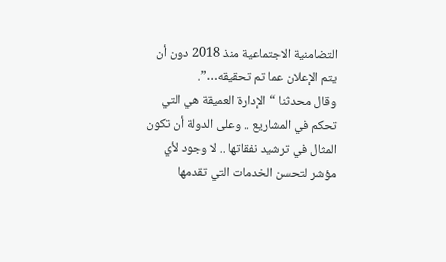التضامنية الاجتماعية منذ 2018 دون أن يتم الإعلان عما تم تحقيقه…”.
وقال محدثنا “الإدارة العميقة هي التي تحكم في المشاريع .. وعلى الدولة أن تكون المثال في ترشيد نفقاتها .. لا وجود لأي مؤشر لتحسن الخدمات التي تقدمها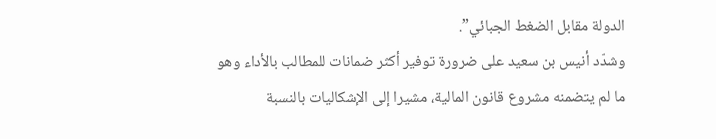الدولة مقابل الضغط الجبائي”.
وشدّد أنيس بن سعيد على ضرورة توفير أكثر ضمانات للمطالب بالأداء وهو ما لم يتضمنه مشروع قانون المالية، مشيرا إلى الإشكاليات بالنسبة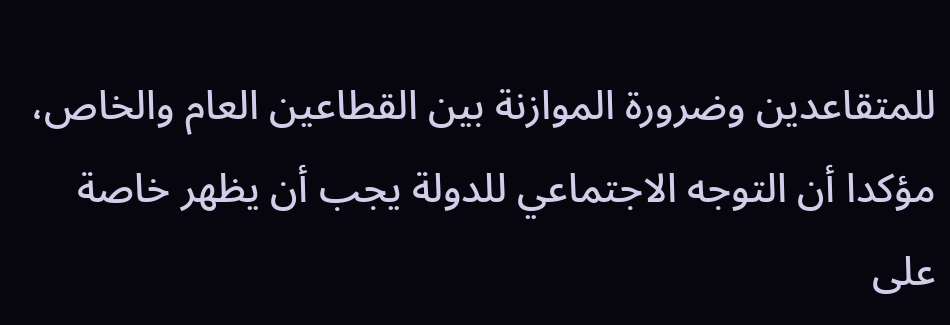للمتقاعدين وضرورة الموازنة بين القطاعين العام والخاص، مؤكدا أن التوجه الاجتماعي للدولة يجب أن يظهر خاصة على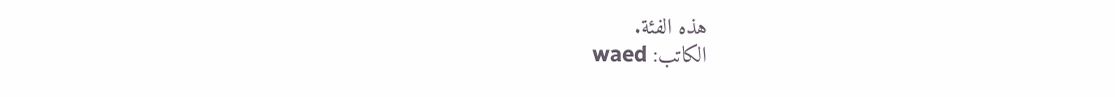هذه الفئة.
الكاتب: waed